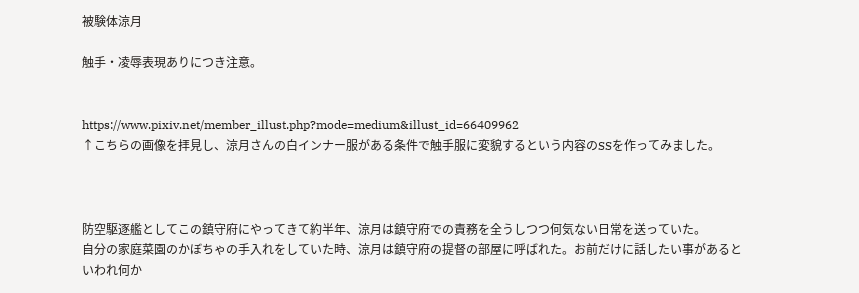被験体涼月

触手・凌辱表現ありにつき注意。


https://www.pixiv.net/member_illust.php?mode=medium&illust_id=66409962
↑こちらの画像を拝見し、涼月さんの白インナー服がある条件で触手服に変貌するという内容のSSを作ってみました。



防空駆逐艦としてこの鎮守府にやってきて約半年、涼月は鎮守府での責務を全うしつつ何気ない日常を送っていた。
自分の家庭菜園のかぼちゃの手入れをしていた時、涼月は鎮守府の提督の部屋に呼ばれた。お前だけに話したい事があるといわれ何か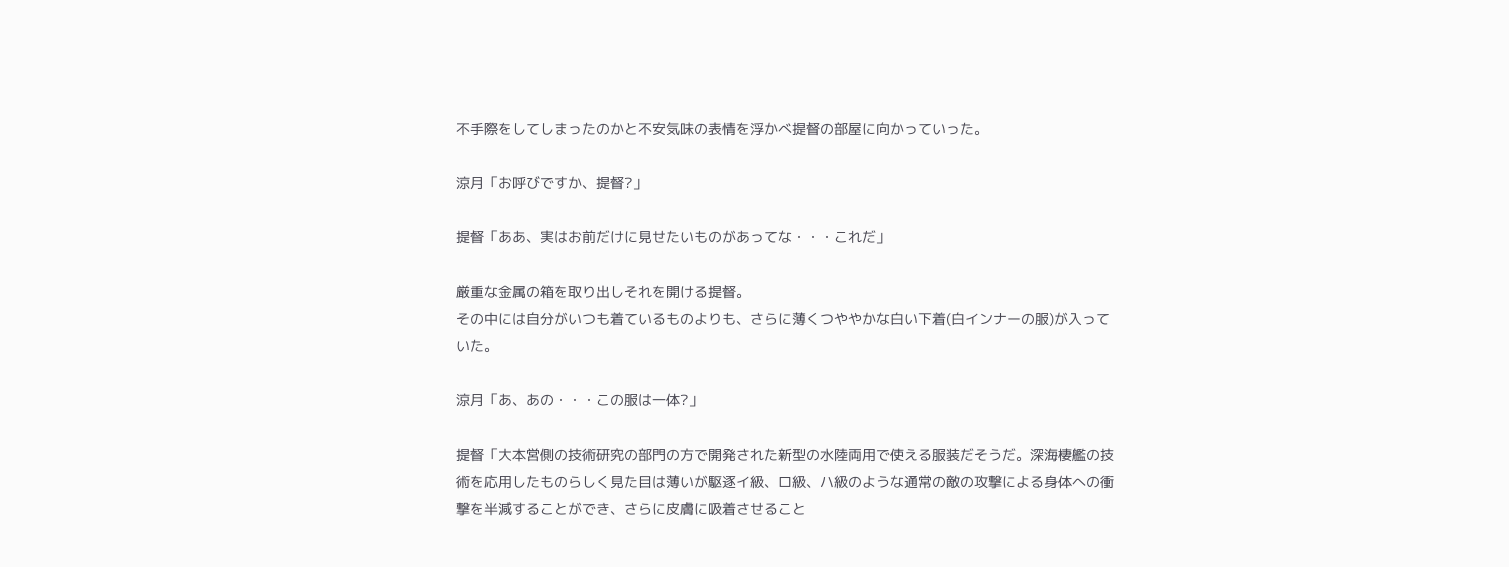不手際をしてしまったのかと不安気味の表情を浮かべ提督の部屋に向かっていった。

涼月「お呼びですか、提督?」

提督「ああ、実はお前だけに見せたいものがあってな・・・これだ」

厳重な金属の箱を取り出しそれを開ける提督。
その中には自分がいつも着ているものよりも、さらに薄くつややかな白い下着(白インナーの服)が入っていた。

涼月「あ、あの・・・この服は一体?」

提督「大本営側の技術研究の部門の方で開発された新型の水陸両用で使える服装だそうだ。深海棲艦の技術を応用したものらしく見た目は薄いが駆逐イ級、ロ級、ハ級のような通常の敵の攻撃による身体への衝撃を半減することができ、さらに皮膚に吸着させること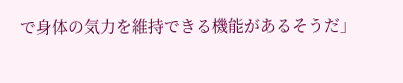で身体の気力を維持できる機能があるそうだ」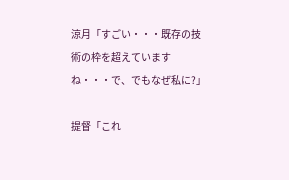涼月「すごい・・・既存の技術の枠を超えていますね・・・で、でもなぜ私に?」

提督「これ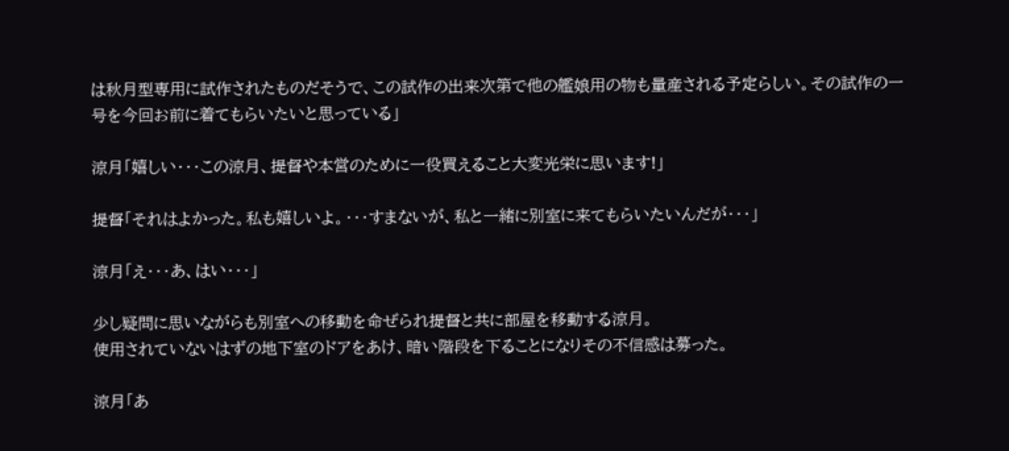は秋月型専用に試作されたものだそうで、この試作の出来次第で他の艦娘用の物も量産される予定らしい。その試作の一号を今回お前に着てもらいたいと思っている」

涼月「嬉しい・・・この涼月、提督や本営のために一役買えること大変光栄に思います!」

提督「それはよかった。私も嬉しいよ。・・・すまないが、私と一緒に別室に来てもらいたいんだが・・・」

涼月「え・・・あ、はい・・・」

少し疑問に思いながらも別室への移動を命ぜられ提督と共に部屋を移動する涼月。
使用されていないはずの地下室のドアをあけ、暗い階段を下ることになりその不信感は募った。

涼月「あ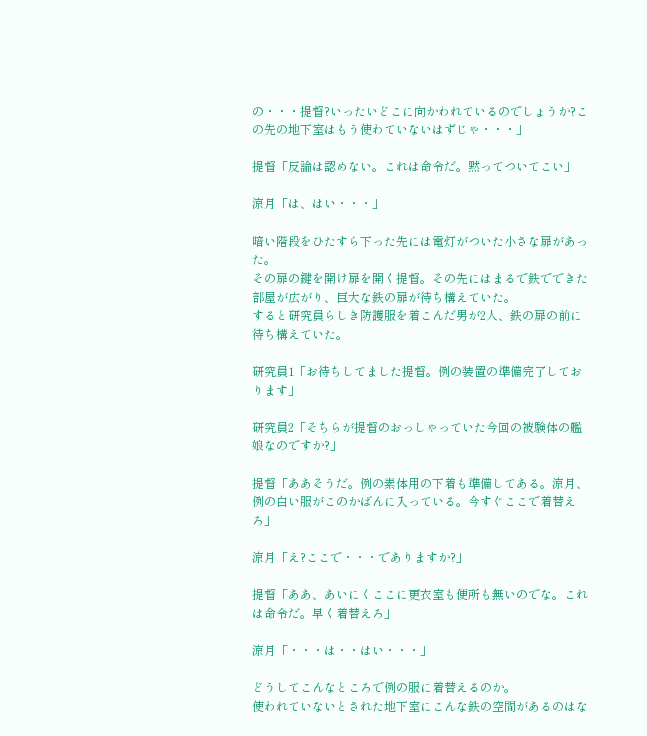の・・・提督?いったいどこに向かわれているのでしょうか?この先の地下室はもう使わていないはずじゃ・・・」

提督「反論は認めない。これは命令だ。黙ってついてこい」

涼月「は、はい・・・」

暗い階段をひたすら下った先には電灯がついた小さな扉があった。
その扉の鍵を開け扉を開く提督。その先にはまるで鉄でできた部屋が広がり、巨大な鉄の扉が待ち構えていた。
すると研究員らしき防護服を着こんだ男が2人、鉄の扉の前に待ち構えていた。

研究員1「お待ちしてました提督。例の装置の準備完了しております」

研究員2「そちらが提督のおっしゃっていた今回の被験体の艦娘なのですか?」

提督「ああそうだ。例の素体用の下着も準備してある。涼月、例の白い服がこのかばんに入っている。今すぐここで着替えろ」

涼月「え?ここで・・・でありますか?」

提督「ああ、あいにくここに更衣室も便所も無いのでな。これは命令だ。早く着替えろ」

涼月「・・・は・・はい・・・」

どうしてこんなところで例の服に着替えるのか。
使われていないとされた地下室にこんな鉄の空間があるのはな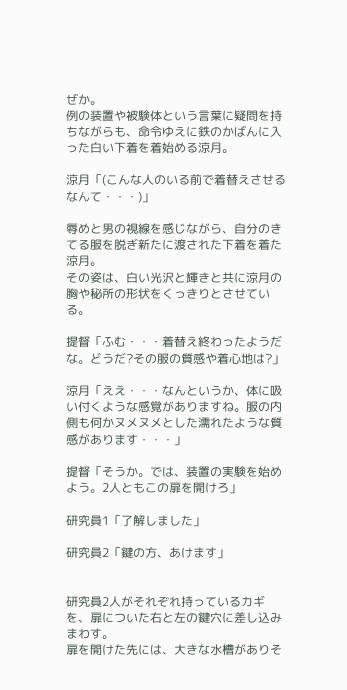ぜか。
例の装置や被験体という言葉に疑問を持ちながらも、命令ゆえに鉄のかばんに入った白い下着を着始める涼月。

涼月「(こんな人のいる前で着替えさせるなんて・・・)」

辱めと男の視線を感じながら、自分のきてる服を脱ぎ新たに渡された下着を着た涼月。
その姿は、白い光沢と輝きと共に涼月の胸や秘所の形状をくっきりとさせている。

提督「ふむ・・・着替え終わったようだな。どうだ?その服の質感や着心地は?」

涼月「ええ・・・なんというか、体に吸い付くような感覚がありますね。服の内側も何かヌメヌメとした濡れたような質感があります・・・」

提督「そうか。では、装置の実験を始めよう。2人ともこの扉を開けろ」

研究員1「了解しました」

研究員2「鍵の方、あけます」


研究員2人がそれぞれ持っているカギを、扉についた右と左の鍵穴に差し込みまわす。
扉を開けた先には、大きな水槽がありそ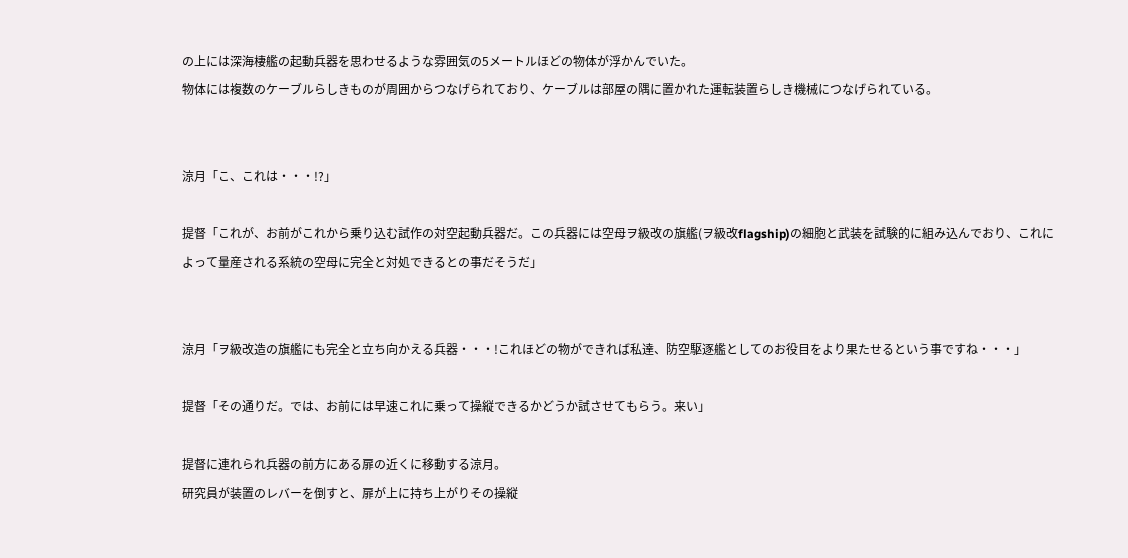の上には深海棲艦の起動兵器を思わせるような雰囲気の5メートルほどの物体が浮かんでいた。
物体には複数のケーブルらしきものが周囲からつなげられており、ケーブルは部屋の隅に置かれた運転装置らしき機械につなげられている。


涼月「こ、これは・・・!?」

提督「これが、お前がこれから乗り込む試作の対空起動兵器だ。この兵器には空母ヲ級改の旗艦(ヲ級改flagship)の細胞と武装を試験的に組み込んでおり、これによって量産される系統の空母に完全と対処できるとの事だそうだ」


涼月「ヲ級改造の旗艦にも完全と立ち向かえる兵器・・・!これほどの物ができれば私達、防空駆逐艦としてのお役目をより果たせるという事ですね・・・」

提督「その通りだ。では、お前には早速これに乗って操縦できるかどうか試させてもらう。来い」

提督に連れられ兵器の前方にある扉の近くに移動する涼月。
研究員が装置のレバーを倒すと、扉が上に持ち上がりその操縦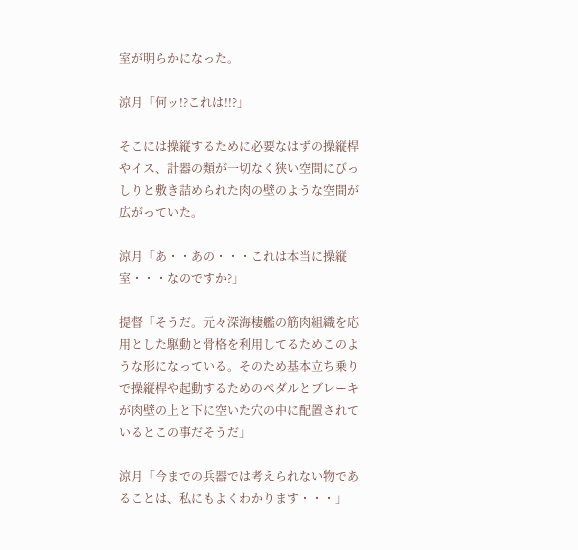室が明らかになった。

涼月「何ッ!?これは!!?」

そこには操縦するために必要なはずの操縦桿やイス、計器の類が一切なく狭い空間にびっしりと敷き詰められた肉の壁のような空間が広がっていた。

涼月「あ・・あの・・・これは本当に操縦室・・・なのですか?」

提督「そうだ。元々深海棲艦の筋肉組織を応用とした駆動と骨格を利用してるためこのような形になっている。そのため基本立ち乗りで操縦桿や起動するためのペダルとブレーキが肉壁の上と下に空いた穴の中に配置されているとこの事だそうだ」

涼月「今までの兵器では考えられない物であることは、私にもよくわかります・・・」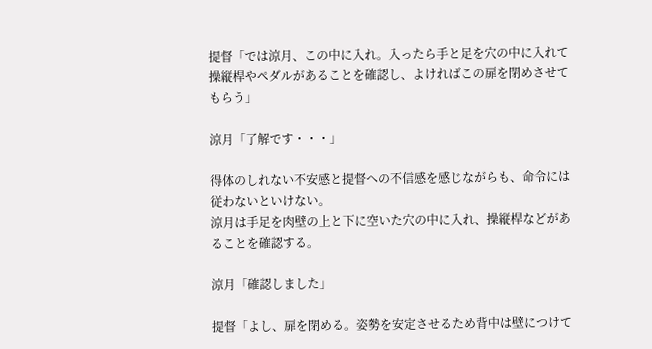提督「では涼月、この中に入れ。入ったら手と足を穴の中に入れて操縦桿やペダルがあることを確認し、よければこの扉を閉めさせてもらう」

涼月「了解です・・・」

得体のしれない不安感と提督への不信感を感じながらも、命令には従わないといけない。
涼月は手足を肉壁の上と下に空いた穴の中に入れ、操縦桿などがあることを確認する。

涼月「確認しました」

提督「よし、扉を閉める。姿勢を安定させるため背中は壁につけて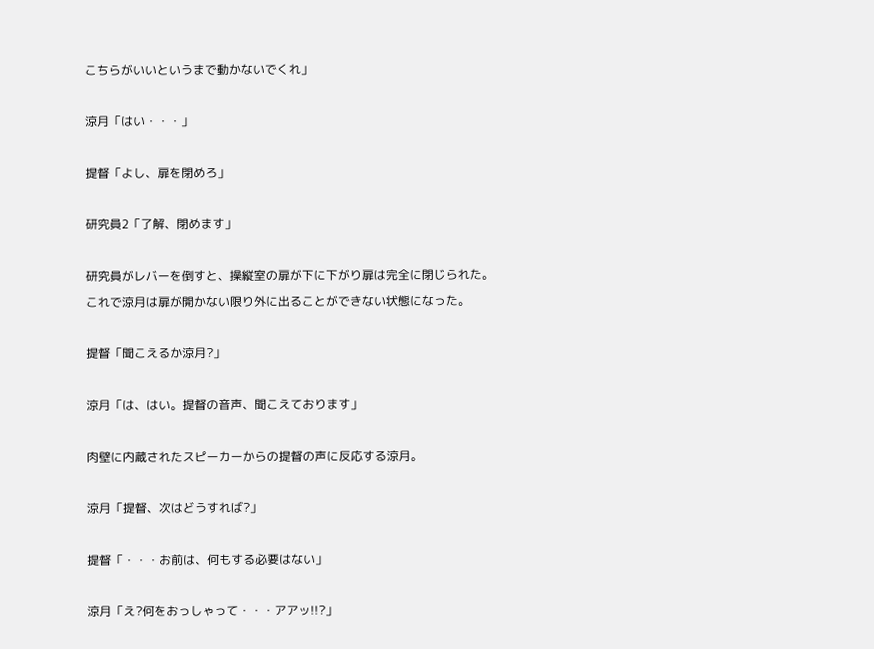こちらがいいというまで動かないでくれ」

涼月「はい・・・」

提督「よし、扉を閉めろ」

研究員2「了解、閉めます」

研究員がレバーを倒すと、操縦室の扉が下に下がり扉は完全に閉じられた。
これで涼月は扉が開かない限り外に出ることができない状態になった。

提督「聞こえるか涼月?」

涼月「は、はい。提督の音声、聞こえております」

肉壁に内蔵されたスピーカーからの提督の声に反応する涼月。

涼月「提督、次はどうすれば?」

提督「・・・お前は、何もする必要はない」

涼月「え?何をおっしゃって・・・アアッ!!?」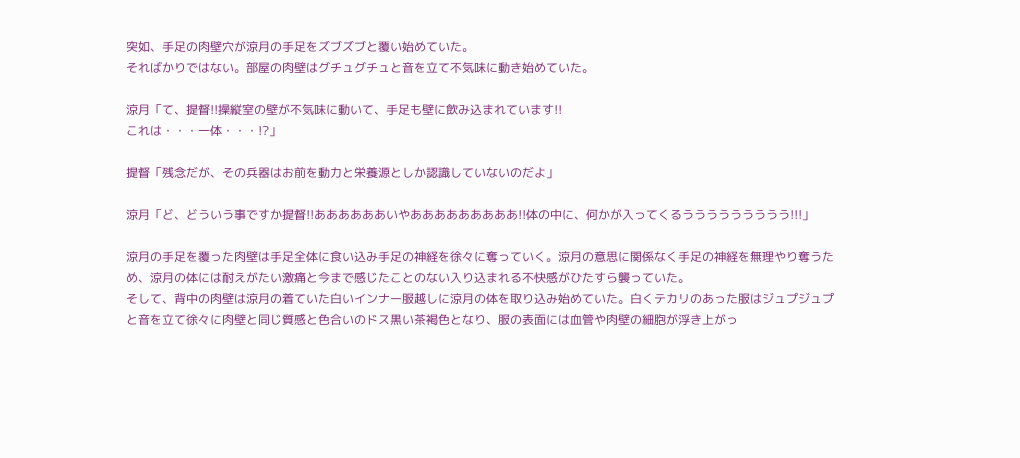突如、手足の肉壁穴が涼月の手足をズブズブと覆い始めていた。
そればかりではない。部屋の肉壁はグチュグチュと音を立て不気味に動き始めていた。

涼月「て、提督!!操縦室の壁が不気味に動いて、手足も壁に飲み込まれています!!
これは・・・一体・・・!?」

提督「残念だが、その兵器はお前を動力と栄養源としか認識していないのだよ」

涼月「ど、どういう事ですか提督!!ああああああいやあああああああああ!!体の中に、何かが入ってくるううううううううう!!!」

涼月の手足を覆った肉壁は手足全体に食い込み手足の神経を徐々に奪っていく。涼月の意思に関係なく手足の神経を無理やり奪うため、涼月の体には耐えがたい激痛と今まで感じたことのない入り込まれる不快感がひたすら襲っていた。
そして、背中の肉壁は涼月の着ていた白いインナー服越しに涼月の体を取り込み始めていた。白くテカリのあった服はジュプジュプと音を立て徐々に肉壁と同じ質感と色合いのドス黒い茶褐色となり、服の表面には血管や肉壁の細胞が浮き上がっ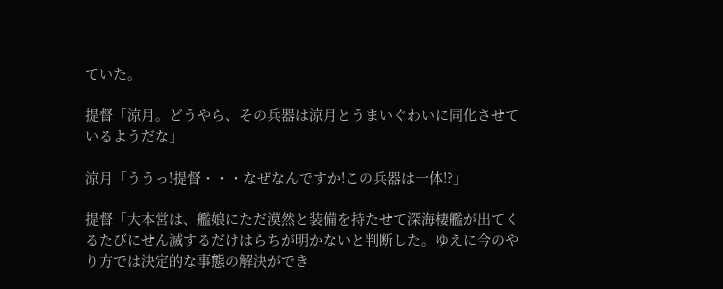ていた。

提督「涼月。どうやら、その兵器は涼月とうまいぐわいに同化させているようだな」

涼月「ううっ!提督・・・なぜなんですか!この兵器は一体!?」

提督「大本営は、艦娘にただ漠然と装備を持たせて深海棲艦が出てくるたびにせん滅するだけはらちが明かないと判断した。ゆえに今のやり方では決定的な事態の解決ができ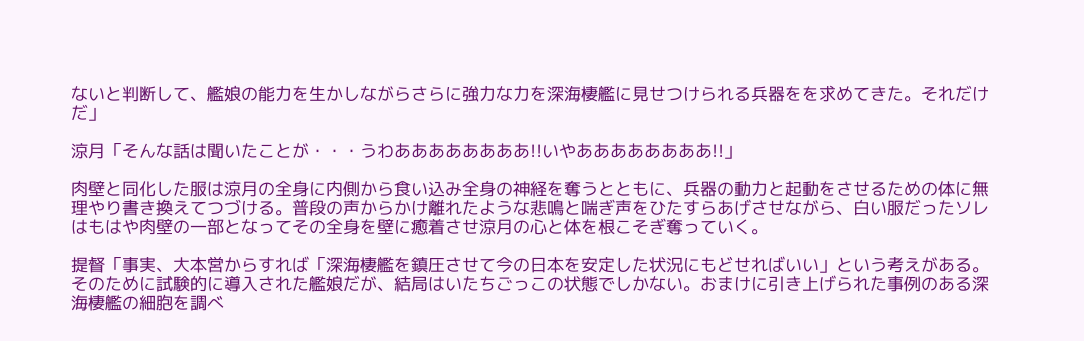ないと判断して、艦娘の能力を生かしながらさらに強力な力を深海棲艦に見せつけられる兵器をを求めてきた。それだけだ」

涼月「そんな話は聞いたことが・・・うわああああああああ!!いやああああああああ!!」

肉壁と同化した服は涼月の全身に内側から食い込み全身の神経を奪うとともに、兵器の動力と起動をさせるための体に無理やり書き換えてつづける。普段の声からかけ離れたような悲鳴と喘ぎ声をひたすらあげさせながら、白い服だったソレはもはや肉壁の一部となってその全身を壁に癒着させ涼月の心と体を根こそぎ奪っていく。

提督「事実、大本営からすれば「深海棲艦を鎮圧させて今の日本を安定した状況にもどせればいい」という考えがある。そのために試験的に導入された艦娘だが、結局はいたちごっこの状態でしかない。おまけに引き上げられた事例のある深海棲艦の細胞を調べ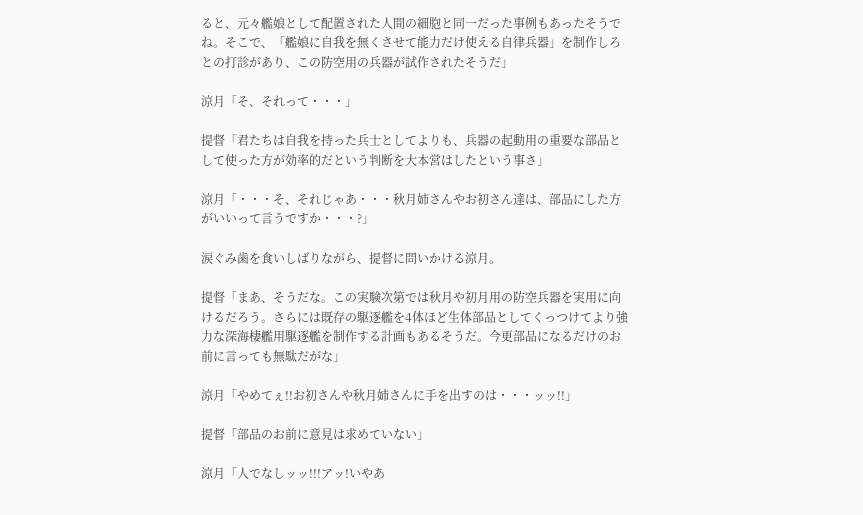ると、元々艦娘として配置された人間の細胞と同一だった事例もあったそうでね。そこで、「艦娘に自我を無くさせて能力だけ使える自律兵器」を制作しろとの打診があり、この防空用の兵器が試作されたそうだ」

涼月「そ、それって・・・」

提督「君たちは自我を持った兵士としてよりも、兵器の起動用の重要な部品として使った方が効率的だという判断を大本営はしたという事さ」

涼月「・・・そ、それじゃあ・・・秋月姉さんやお初さん達は、部品にした方がいいって言うですか・・・?」

涙ぐみ歯を食いしばりながら、提督に問いかける涼月。

提督「まあ、そうだな。この実験次第では秋月や初月用の防空兵器を実用に向けるだろう。さらには既存の駆逐艦を4体ほど生体部品としてくっつけてより強力な深海棲艦用駆逐艦を制作する計画もあるそうだ。今更部品になるだけのお前に言っても無駄だがな」

涼月「やめてぇ!!お初さんや秋月姉さんに手を出すのは・・・ッッ!!」

提督「部品のお前に意見は求めていない」

涼月「人でなしッッ!!!アッ!いやあ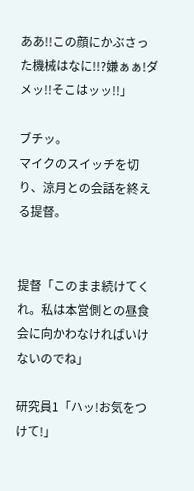ああ!!この顔にかぶさった機械はなに!!?嫌ぁぁ!ダメッ!!そこはッッ!!」

ブチッ。
マイクのスイッチを切り、涼月との会話を終える提督。


提督「このまま続けてくれ。私は本営側との昼食会に向かわなければいけないのでね」

研究員1「ハッ!お気をつけて!」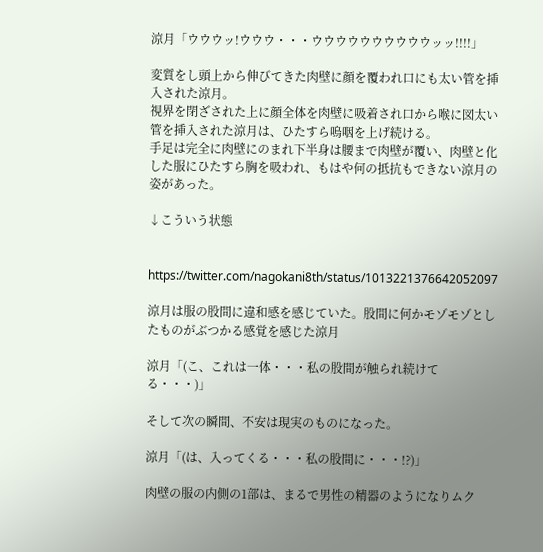涼月「ウウウッ!ウウウ・・・ウウウウウウウウウウッッ!!!!」

変質をし頭上から伸びてきた肉壁に顔を覆われ口にも太い管を挿入された涼月。
視界を閉ざされた上に顔全体を肉壁に吸着され口から喉に図太い管を挿入された涼月は、ひたすら嗚咽を上げ続ける。
手足は完全に肉壁にのまれ下半身は腰まで肉壁が覆い、肉壁と化した服にひたすら胸を吸われ、もはや何の抵抗もできない涼月の姿があった。

↓こういう状態


https://twitter.com/nagokani8th/status/1013221376642052097

涼月は服の股間に違和感を感じていた。股間に何かモゾモゾとしたものがぶつかる感覚を感じた涼月

涼月「(こ、これは一体・・・私の股間が触られ続けてる・・・)」

そして次の瞬間、不安は現実のものになった。

涼月「(は、入ってくる・・・私の股間に・・・!?)」

肉壁の服の内側の1部は、まるで男性の精器のようになりムク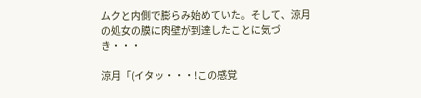ムクと内側で膨らみ始めていた。そして、涼月の処女の膜に肉壁が到達したことに気づき・・・

涼月「(イタッ・・・!この感覚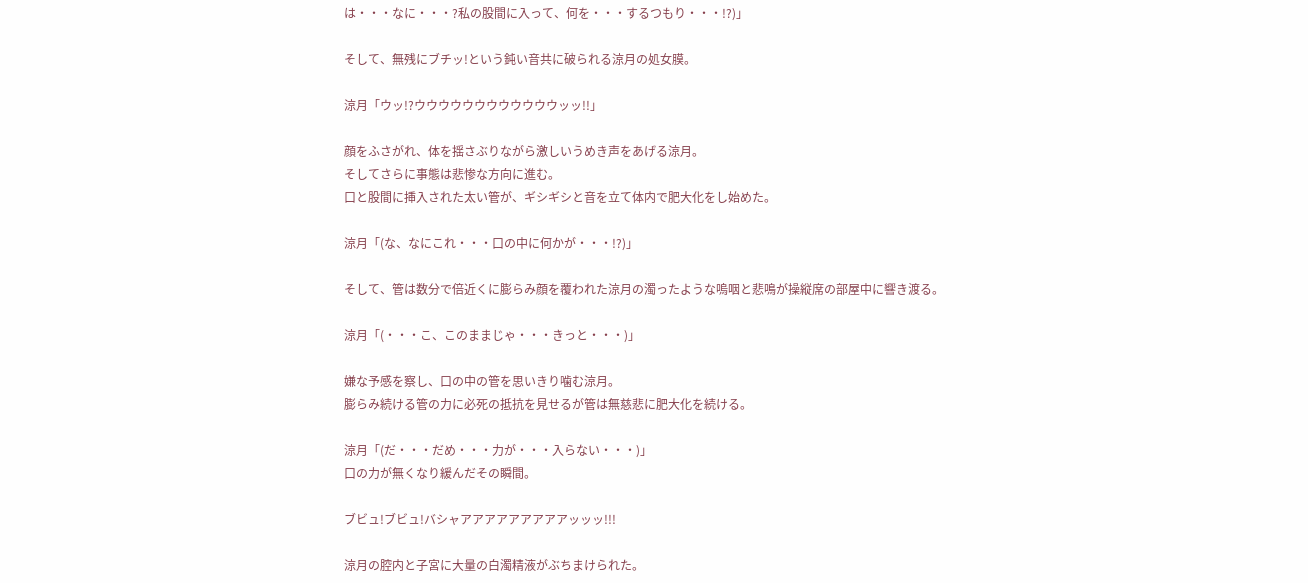は・・・なに・・・?私の股間に入って、何を・・・するつもり・・・!?)」

そして、無残にブチッ!という鈍い音共に破られる涼月の処女膜。

涼月「ウッ!?ウウウウウウウウウウウウッッ!!」

顔をふさがれ、体を揺さぶりながら激しいうめき声をあげる涼月。
そしてさらに事態は悲惨な方向に進む。
口と股間に挿入された太い管が、ギシギシと音を立て体内で肥大化をし始めた。

涼月「(な、なにこれ・・・口の中に何かが・・・!?)」

そして、管は数分で倍近くに膨らみ顔を覆われた涼月の濁ったような嗚咽と悲鳴が操縦席の部屋中に響き渡る。

涼月「(・・・こ、このままじゃ・・・きっと・・・)」

嫌な予感を察し、口の中の管を思いきり噛む涼月。
膨らみ続ける管の力に必死の抵抗を見せるが管は無慈悲に肥大化を続ける。

涼月「(だ・・・だめ・・・力が・・・入らない・・・)」
口の力が無くなり緩んだその瞬間。

ブビュ!ブビュ!バシャアアアアアアアアアッッッ!!!

涼月の腔内と子宮に大量の白濁精液がぶちまけられた。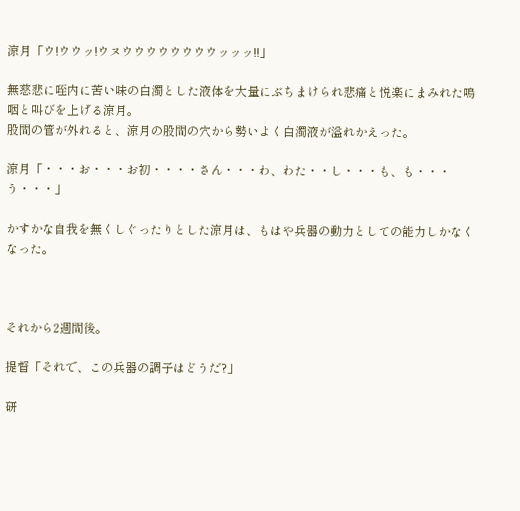涼月「ウ!ウウッ!ウヌウウウウウウウウッッッ!!」

無慈悲に咥内に苦い味の白濁とした液体を大量にぶちまけられ悲痛と悦楽にまみれた嗚咽と叫びを上げる涼月。
股間の管が外れると、涼月の股間の穴から勢いよく白濁液が溢れかえった。

涼月「・・・お・・・お初・・・・さん・・・わ、わた・・し・・・も、も・・・う・・・」

かすかな自我を無くしぐったりとした涼月は、もはや兵器の動力としての能力しかなくなった。



それから2週間後。

提督「それで、この兵器の調子はどうだ?」

研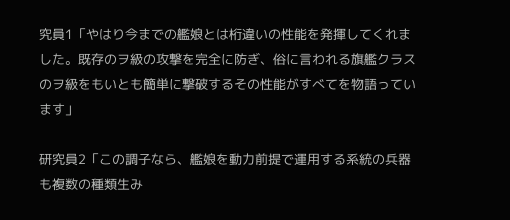究員1「やはり今までの艦娘とは桁違いの性能を発揮してくれました。既存のヲ級の攻撃を完全に防ぎ、俗に言われる旗艦クラスのヲ級をもいとも簡単に撃破するその性能がすべてを物語っています」

研究員2「この調子なら、艦娘を動力前提で運用する系統の兵器も複数の種類生み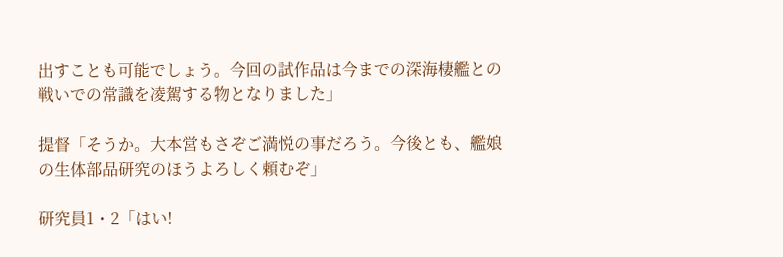出すことも可能でしょう。今回の試作品は今までの深海棲艦との戦いでの常識を凌駕する物となりました」

提督「そうか。大本営もさぞご満悦の事だろう。今後とも、艦娘の生体部品研究のほうよろしく頼むぞ」

研究員1・2「はい!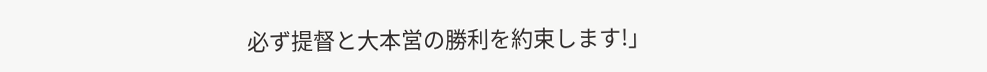必ず提督と大本営の勝利を約束します!」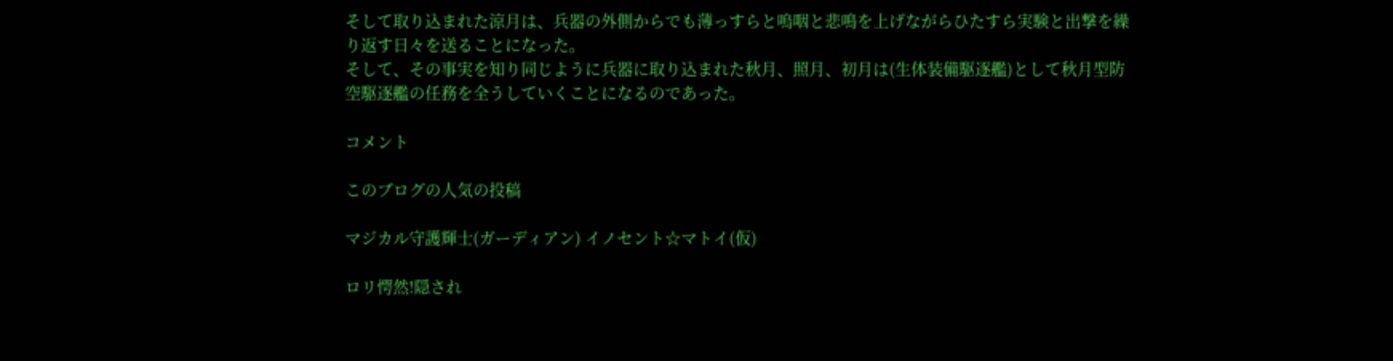そして取り込まれた涼月は、兵器の外側からでも薄っすらと嗚咽と悲鳴を上げながらひたすら実験と出撃を繰り返す日々を送ることになった。
そして、その事実を知り同じように兵器に取り込まれた秋月、照月、初月は(生体装備駆逐艦)として秋月型防空駆逐艦の任務を全うしていくことになるのであった。

コメント

このブログの人気の投稿

マジカル守護輝士(ガーディアン) イノセント☆マトイ(仮)

ロリ愕然!隠され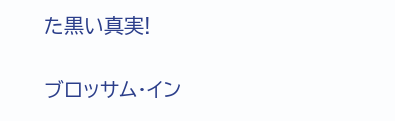た黒い真実!

ブロッサム・イン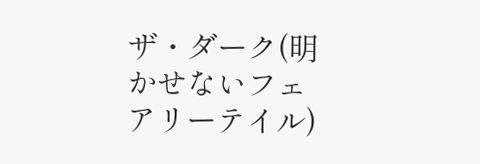ザ・ダーク(明かせないフェアリーテイル)